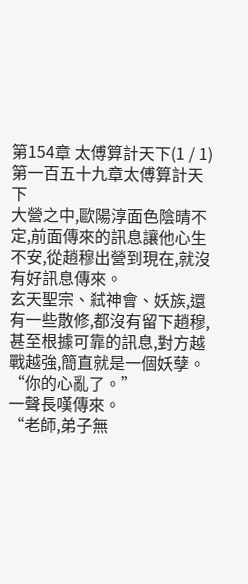第154章 太傅算計天下(1 / 1)
第一百五十九章太傅算計天下
大營之中,歐陽淳面色陰晴不定,前面傳來的訊息讓他心生不安,從趙穆出營到現在,就沒有好訊息傳來。
玄天聖宗、弒神會、妖族,還有一些散修,都沒有留下趙穆,甚至根據可靠的訊息,對方越戰越強,簡直就是一個妖孽。
“你的心亂了。”
一聲長嘆傳來。
“老師,弟子無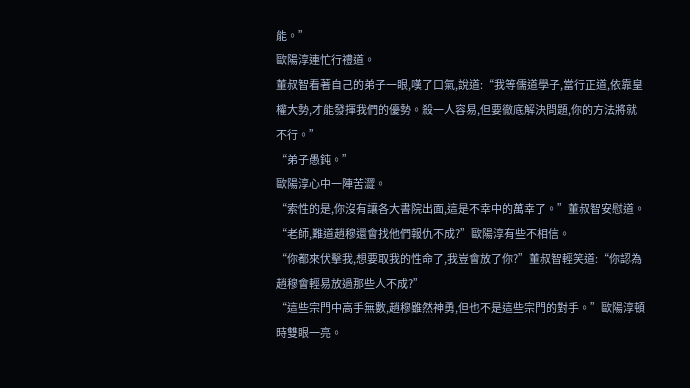能。”
歐陽淳連忙行禮道。
董叔智看著自己的弟子一眼,嘆了口氣,說道:“我等儒道學子,當行正道,依靠皇權大勢,才能發揮我們的優勢。殺一人容易,但要徹底解決問題,你的方法將就不行。”
“弟子愚鈍。”
歐陽淳心中一陣苦澀。
“索性的是,你沒有讓各大書院出面,這是不幸中的萬幸了。”董叔智安慰道。
“老師,難道趙穆還會找他們報仇不成?”歐陽淳有些不相信。
“你都來伏擊我,想要取我的性命了,我豈會放了你?”董叔智輕笑道:“你認為趙穆會輕易放過那些人不成?”
“這些宗門中高手無數,趙穆雖然神勇,但也不是這些宗門的對手。”歐陽淳頓時雙眼一亮。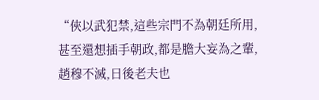“俠以武犯禁,這些宗門不為朝廷所用,甚至還想插手朝政,都是膽大妄為之輩,趙穆不滅,日後老夫也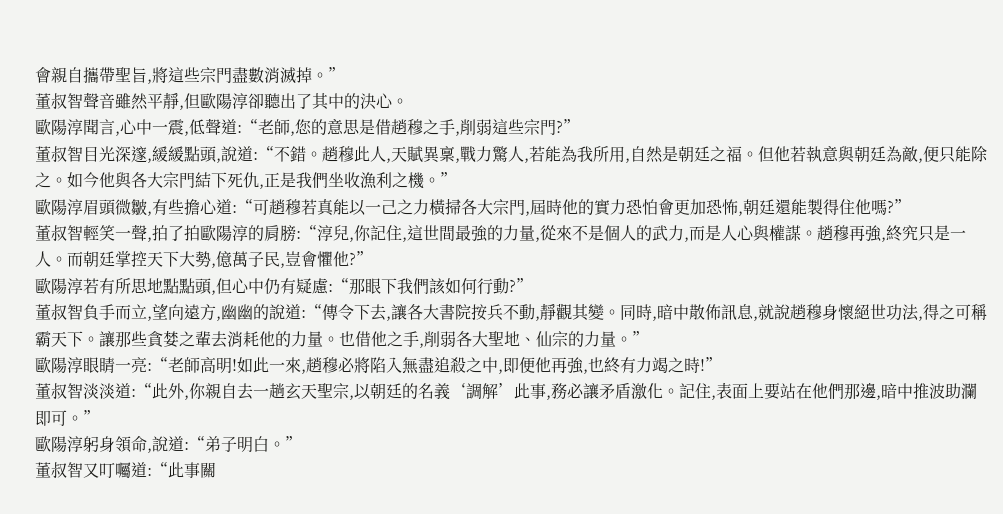會親自攜帶聖旨,將這些宗門盡數消滅掉。”
董叔智聲音雖然平靜,但歐陽淳卻聽出了其中的決心。
歐陽淳聞言,心中一震,低聲道:“老師,您的意思是借趙穆之手,削弱這些宗門?”
董叔智目光深邃,緩緩點頭,說道:“不錯。趙穆此人,天賦異稟,戰力驚人,若能為我所用,自然是朝廷之福。但他若執意與朝廷為敵,便只能除之。如今他與各大宗門結下死仇,正是我們坐收漁利之機。”
歐陽淳眉頭微皺,有些擔心道:“可趙穆若真能以一己之力橫掃各大宗門,屆時他的實力恐怕會更加恐怖,朝廷還能製得住他嗎?”
董叔智輕笑一聲,拍了拍歐陽淳的肩膀:“淳兒,你記住,這世間最強的力量,從來不是個人的武力,而是人心與權謀。趙穆再強,終究只是一人。而朝廷掌控天下大勢,億萬子民,豈會懼他?”
歐陽淳若有所思地點點頭,但心中仍有疑慮:“那眼下我們該如何行動?”
董叔智負手而立,望向遠方,幽幽的說道:“傳令下去,讓各大書院按兵不動,靜觀其變。同時,暗中散佈訊息,就說趙穆身懷絕世功法,得之可稱霸天下。讓那些貪婪之輩去消耗他的力量。也借他之手,削弱各大聖地、仙宗的力量。”
歐陽淳眼睛一亮:“老師高明!如此一來,趙穆必將陷入無盡追殺之中,即便他再強,也終有力竭之時!”
董叔智淡淡道:“此外,你親自去一趟玄天聖宗,以朝廷的名義‘調解’此事,務必讓矛盾激化。記住,表面上要站在他們那邊,暗中推波助瀾即可。”
歐陽淳躬身領命,說道:“弟子明白。”
董叔智又叮囑道:“此事關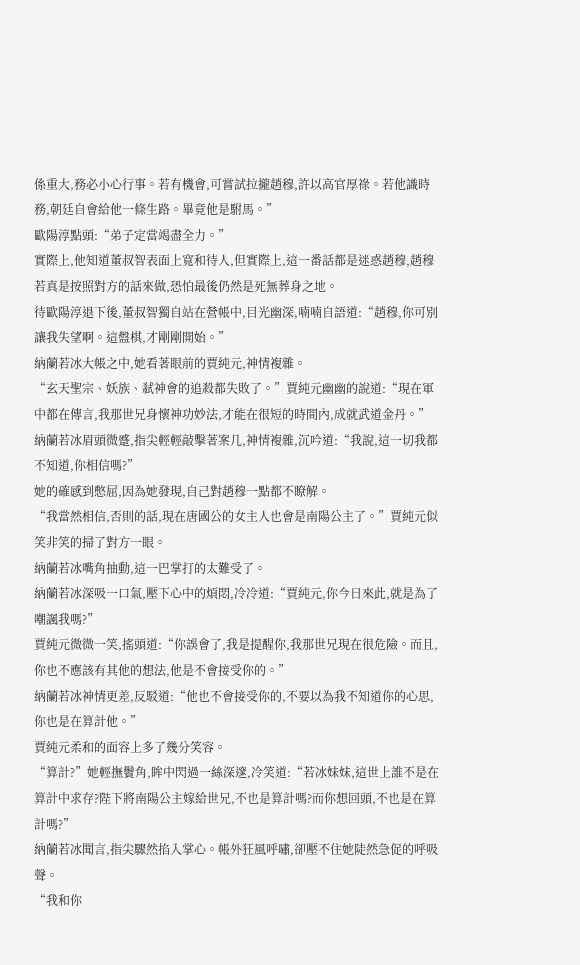係重大,務必小心行事。若有機會,可嘗試拉攏趙穆,許以高官厚祿。若他識時務,朝廷自會給他一條生路。畢竟他是駙馬。”
歐陽淳點頭:“弟子定當竭盡全力。”
實際上,他知道董叔智表面上寬和待人,但實際上,這一番話都是迷惑趙穆,趙穆若真是按照對方的話來做,恐怕最後仍然是死無葬身之地。
待歐陽淳退下後,董叔智獨自站在營帳中,目光幽深,喃喃自語道:“趙穆,你可別讓我失望啊。這盤棋,才剛剛開始。”
納蘭若冰大帳之中,她看著眼前的賈純元,神情複雜。
“玄天聖宗、妖族、弒神會的追殺都失敗了。”賈純元幽幽的說道:“現在軍中都在傳言,我那世兄身懷神功妙法,才能在很短的時間內,成就武道金丹。”
納蘭若冰眉頭微蹙,指尖輕輕敲擊著案几,神情複雜,沉吟道:“我說,這一切我都不知道,你相信嗎?”
她的確感到憋屈,因為她發現,自己對趙穆一點都不瞭解。
“我當然相信,否則的話,現在唐國公的女主人也會是南陽公主了。”賈純元似笑非笑的掃了對方一眼。
納蘭若冰嘴角抽動,這一巴掌打的太難受了。
納蘭若冰深吸一口氣,壓下心中的煩悶,冷冷道:“賈純元,你今日來此,就是為了嘲諷我嗎?”
賈純元微微一笑,搖頭道:“你誤會了,我是提醒你,我那世兄現在很危險。而且,你也不應該有其他的想法,他是不會接受你的。”
納蘭若冰神情更差,反駁道:“他也不會接受你的,不要以為我不知道你的心思,你也是在算計他。”
賈純元柔和的面容上多了幾分笑容。
“算計?”她輕撫鬢角,眸中閃過一絲深邃,冷笑道:“若冰妹妹,這世上誰不是在算計中求存?陛下將南陽公主嫁給世兄,不也是算計嗎?而你想回頭,不也是在算計嗎?”
納蘭若冰聞言,指尖驟然掐入掌心。帳外狂風呼嘯,卻壓不住她陡然急促的呼吸聲。
“我和你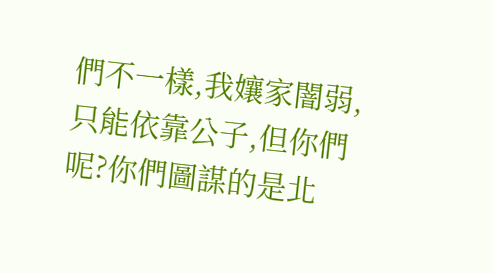們不一樣,我孃家闇弱,只能依靠公子,但你們呢?你們圖謀的是北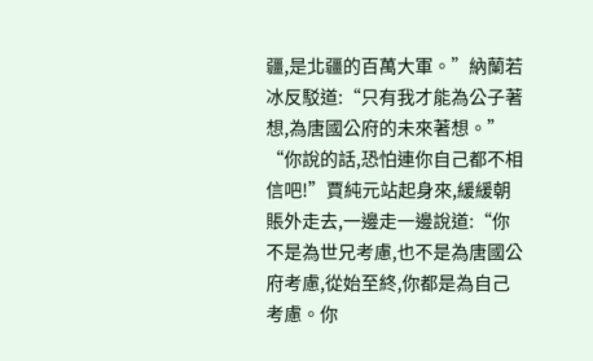疆,是北疆的百萬大軍。”納蘭若冰反駁道:“只有我才能為公子著想,為唐國公府的未來著想。”
“你說的話,恐怕連你自己都不相信吧!”賈純元站起身來,緩緩朝賬外走去,一邊走一邊說道:“你不是為世兄考慮,也不是為唐國公府考慮,從始至終,你都是為自己考慮。你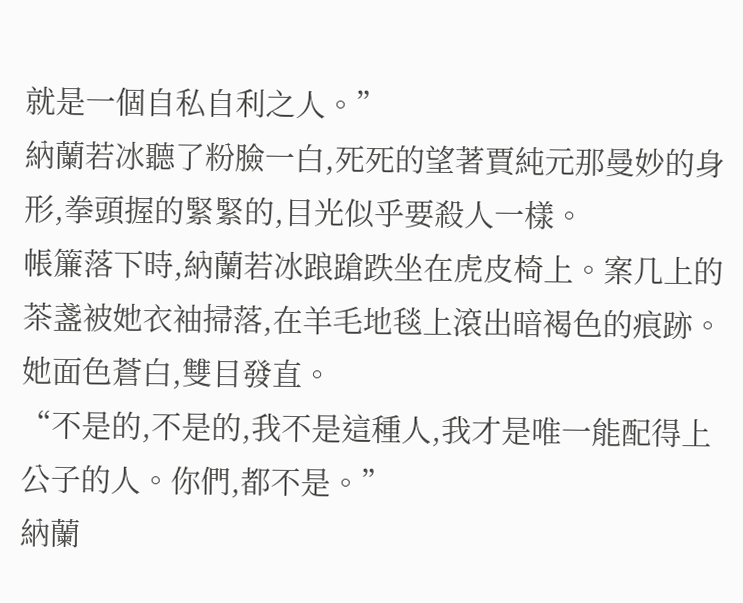就是一個自私自利之人。”
納蘭若冰聽了粉臉一白,死死的望著賈純元那曼妙的身形,拳頭握的緊緊的,目光似乎要殺人一樣。
帳簾落下時,納蘭若冰踉蹌跌坐在虎皮椅上。案几上的茶盞被她衣袖掃落,在羊毛地毯上滾出暗褐色的痕跡。
她面色蒼白,雙目發直。
“不是的,不是的,我不是這種人,我才是唯一能配得上公子的人。你們,都不是。”
納蘭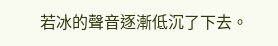若冰的聲音逐漸低沉了下去。